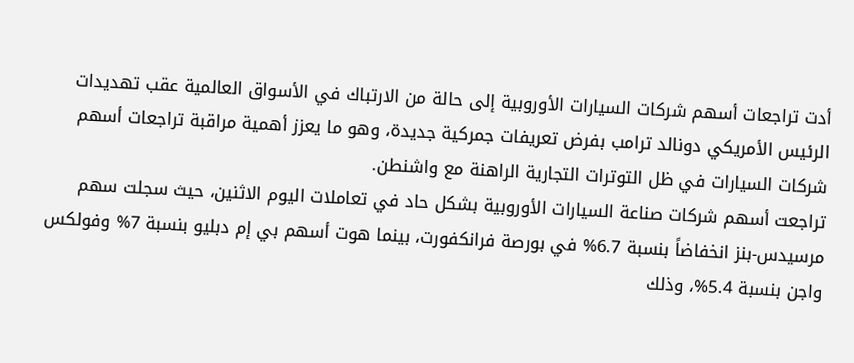أدت تراجعات أسهم شركات السيارات الأوروبية إلى حالة من الارتباك في الأسواق العالمية عقب تهديدات الرئيس الأمريكي دونالد ترامب بفرض تعريفات جمركية جديدة، وهو ما يعزز أهمية مراقبة تراجعات أسهم شركات السيارات في ظل التوترات التجارية الراهنة مع واشنطن.
تراجعت أسهم شركات صناعة السيارات الأوروبية بشكل حاد في تعاملات اليوم الاثنين، حيث سجلت سهم مرسيدس-بنز انخفاضاً بنسبة 6.7% في بورصة فرانكفورت، بينما هوت أسهم بي إم دبليو بنسبة 7% وفولكس واجن بنسبة 5.4%، وذلك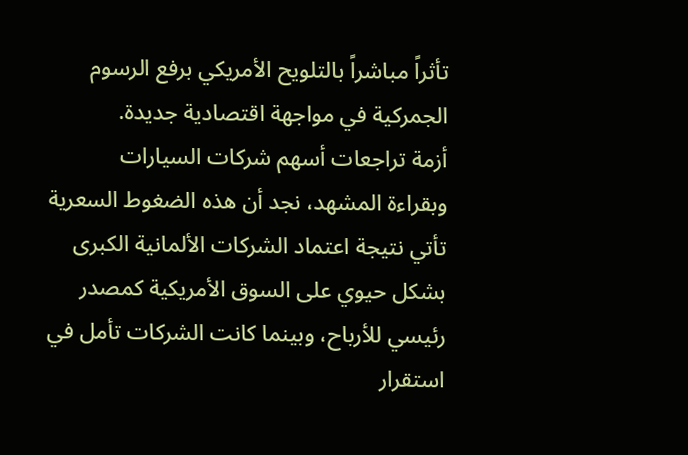تأثراً مباشراً بالتلويح الأمريكي برفع الرسوم الجمركية في مواجهة اقتصادية جديدة.
أزمة تراجعات أسهم شركات السيارات
وبقراءة المشهد، نجد أن هذه الضغوط السعرية تأتي نتيجة اعتماد الشركات الألمانية الكبرى بشكل حيوي على السوق الأمريكية كمصدر رئيسي للأرباح، وبينما كانت الشركات تأمل في استقرار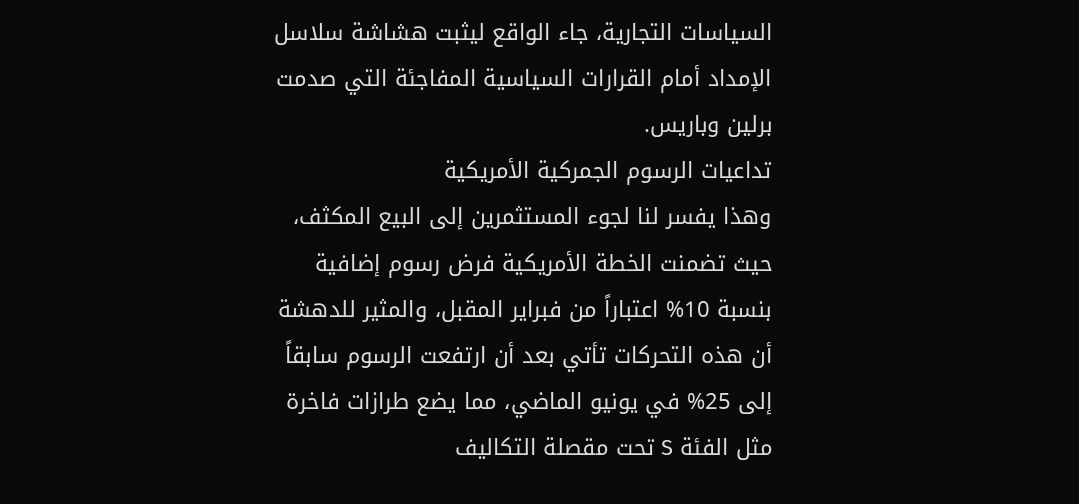السياسات التجارية، جاء الواقع ليثبت هشاشة سلاسل الإمداد أمام القرارات السياسية المفاجئة التي صدمت برلين وباريس.
تداعيات الرسوم الجمركية الأمريكية
وهذا يفسر لنا لجوء المستثمرين إلى البيع المكثف، حيث تضمنت الخطة الأمريكية فرض رسوم إضافية بنسبة 10% اعتباراً من فبراير المقبل، والمثير للدهشة أن هذه التحركات تأتي بعد أن ارتفعت الرسوم سابقاً إلى 25% في يونيو الماضي، مما يضع طرازات فاخرة مثل الفئة S تحت مقصلة التكاليف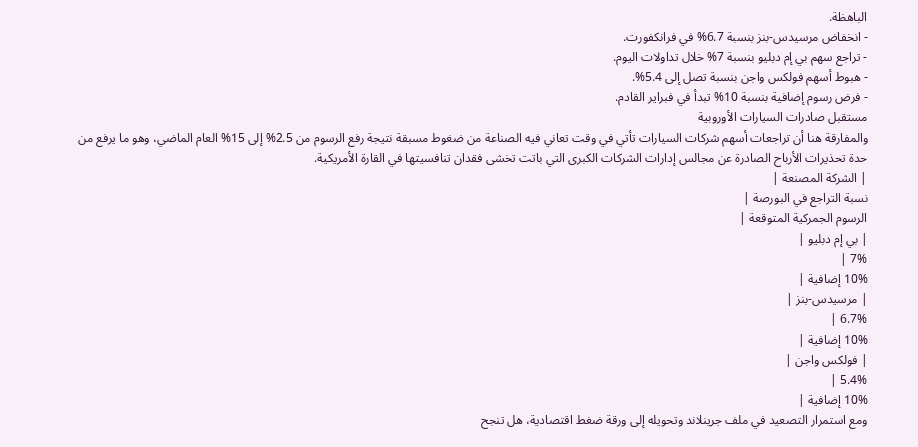الباهظة.
- انخفاض مرسيدس-بنز بنسبة 6.7% في فرانكفورت.
- تراجع سهم بي إم دبليو بنسبة 7% خلال تداولات اليوم.
- هبوط أسهم فولكس واجن بنسبة تصل إلى 5.4%.
- فرض رسوم إضافية بنسبة 10% تبدأ في فبراير القادم.
مستقبل صادرات السيارات الأوروبية
والمفارقة هنا أن تراجعات أسهم شركات السيارات تأتي في وقت تعاني فيه الصناعة من ضغوط مسبقة نتيجة رفع الرسوم من 2.5% إلى 15% العام الماضي، وهو ما يرفع من حدة تحذيرات الأرباح الصادرة عن مجالس إدارات الشركات الكبرى التي باتت تخشى فقدان تنافسيتها في القارة الأمريكية.
| الشركة المصنعة |
نسبة التراجع في البورصة |
الرسوم الجمركية المتوقعة |
| بي إم دبليو |
7% |
10% إضافية |
| مرسيدس-بنز |
6.7% |
10% إضافية |
| فولكس واجن |
5.4% |
10% إضافية |
ومع استمرار التصعيد في ملف جرينلاند وتحويله إلى ورقة ضغط اقتصادية، هل تنجح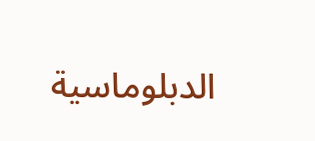الدبلوماسية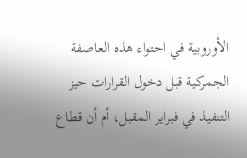الأوروبية في احتواء هذه العاصفة الجمركية قبل دخول القرارات حيز التنفيذ في فبراير المقبل، أم أن قطاع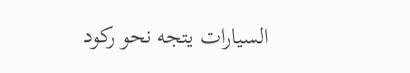السيارات يتجه نحو ركود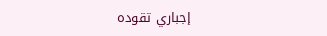إجباري تقوده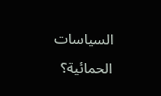السياسات الحمائية؟